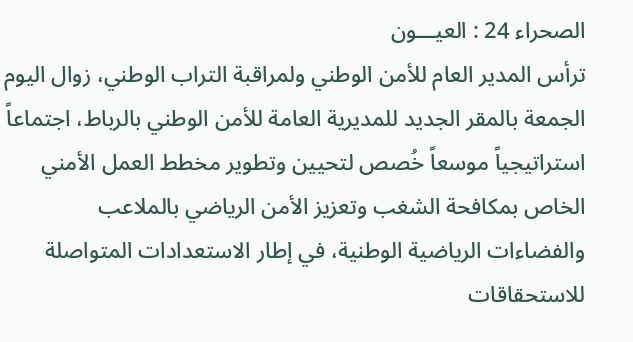الصحراء 24 : العيـــون
ترأس المدير العام للأمن الوطني ولمراقبة التراب الوطني، زوال اليوم الجمعة بالمقر الجديد للمديرية العامة للأمن الوطني بالرباط، اجتماعاً استراتيجياً موسعاً خُصص لتحيين وتطوير مخطط العمل الأمني الخاص بمكافحة الشغب وتعزيز الأمن الرياضي بالملاعب والفضاءات الرياضية الوطنية، في إطار الاستعدادات المتواصلة للاستحقاقات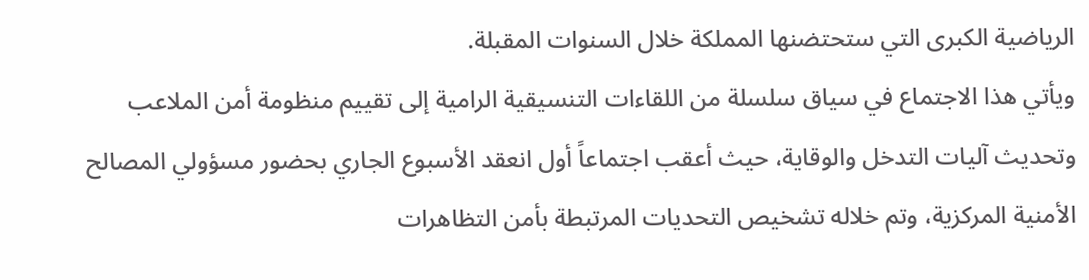الرياضية الكبرى التي ستحتضنها المملكة خلال السنوات المقبلة.
ويأتي هذا الاجتماع في سياق سلسلة من اللقاءات التنسيقية الرامية إلى تقييم منظومة أمن الملاعب وتحديث آليات التدخل والوقاية، حيث أعقب اجتماعاً أول انعقد الأسبوع الجاري بحضور مسؤولي المصالح الأمنية المركزية، وتم خلاله تشخيص التحديات المرتبطة بأمن التظاهرات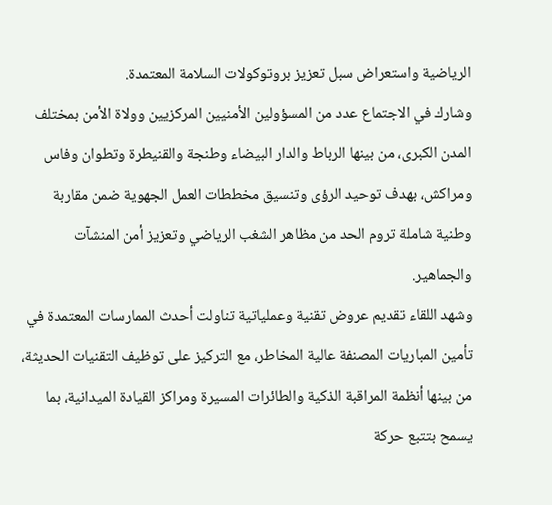الرياضية واستعراض سبل تعزيز بروتوكولات السلامة المعتمدة.
وشارك في الاجتماع عدد من المسؤولين الأمنيين المركزيين وولاة الأمن بمختلف المدن الكبرى، من بينها الرباط والدار البيضاء وطنجة والقنيطرة وتطوان وفاس ومراكش، بهدف توحيد الرؤى وتنسيق مخططات العمل الجهوية ضمن مقاربة وطنية شاملة تروم الحد من مظاهر الشغب الرياضي وتعزيز أمن المنشآت والجماهير.
وشهد اللقاء تقديم عروض تقنية وعملياتية تناولت أحدث الممارسات المعتمدة في تأمين المباريات المصنفة عالية المخاطر، مع التركيز على توظيف التقنيات الحديثة، من بينها أنظمة المراقبة الذكية والطائرات المسيرة ومراكز القيادة الميدانية، بما يسمح بتتبع حركة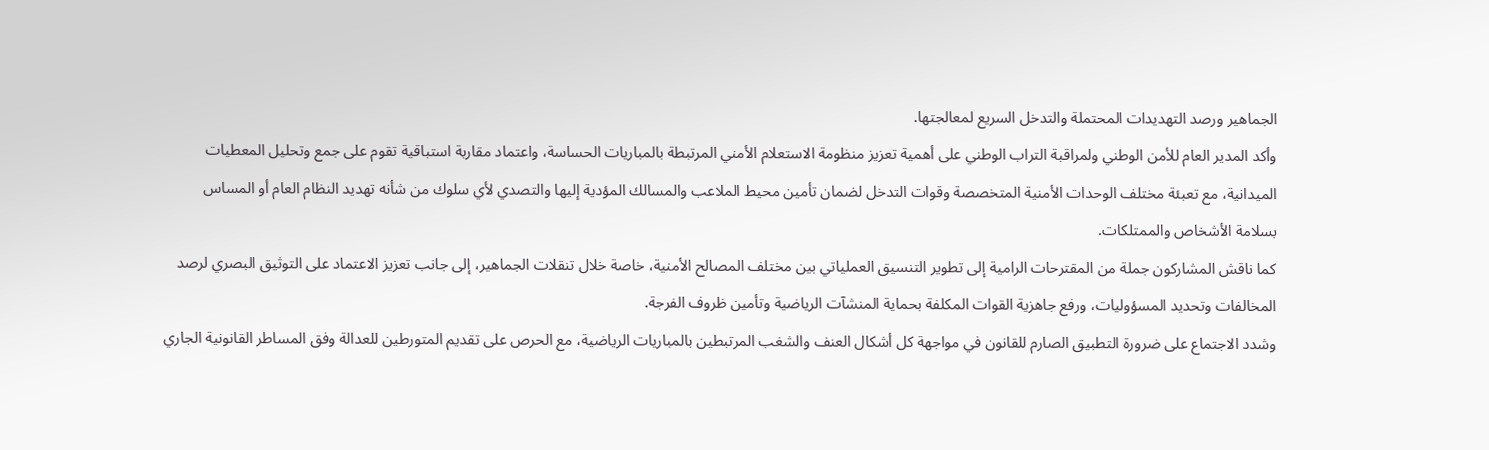الجماهير ورصد التهديدات المحتملة والتدخل السريع لمعالجتها.
وأكد المدير العام للأمن الوطني ولمراقبة التراب الوطني على أهمية تعزيز منظومة الاستعلام الأمني المرتبطة بالمباريات الحساسة، واعتماد مقاربة استباقية تقوم على جمع وتحليل المعطيات الميدانية، مع تعبئة مختلف الوحدات الأمنية المتخصصة وقوات التدخل لضمان تأمين محيط الملاعب والمسالك المؤدية إليها والتصدي لأي سلوك من شأنه تهديد النظام العام أو المساس بسلامة الأشخاص والممتلكات.
كما ناقش المشاركون جملة من المقترحات الرامية إلى تطوير التنسيق العملياتي بين مختلف المصالح الأمنية، خاصة خلال تنقلات الجماهير، إلى جانب تعزيز الاعتماد على التوثيق البصري لرصد المخالفات وتحديد المسؤوليات، ورفع جاهزية القوات المكلفة بحماية المنشآت الرياضية وتأمين ظروف الفرجة.
وشدد الاجتماع على ضرورة التطبيق الصارم للقانون في مواجهة كل أشكال العنف والشغب المرتبطين بالمباريات الرياضية، مع الحرص على تقديم المتورطين للعدالة وفق المساطر القانونية الجاري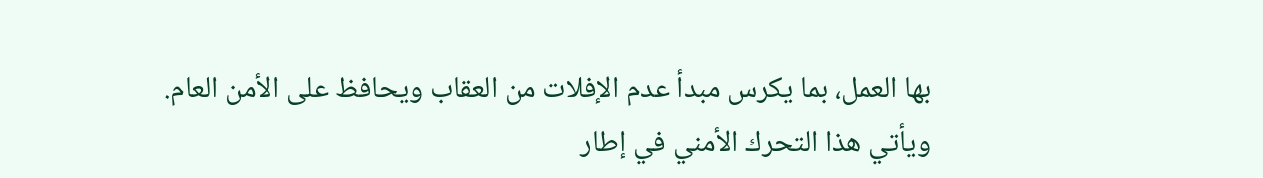بها العمل، بما يكرس مبدأ عدم الإفلات من العقاب ويحافظ على الأمن العام.
ويأتي هذا التحرك الأمني في إطار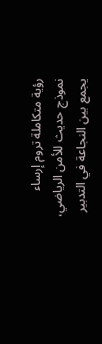رؤية متكاملة تروم إرساء نموذج حديث للأمن الرياضي، يجمع بين النجاعة في التدبير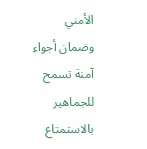الأمني وضمان أجواء آمنة تسمح للجماهير بالاستمتاع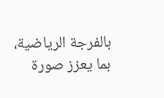بالفرجة الرياضية، بما يعزز صورة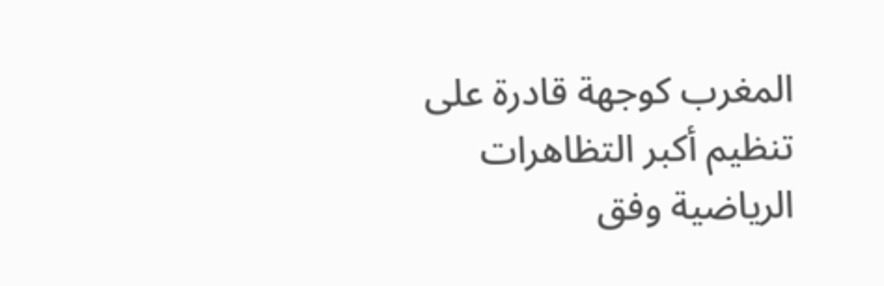المغرب كوجهة قادرة على تنظيم أكبر التظاهرات الرياضية وفق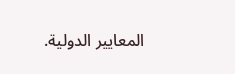المعايير الدولية.